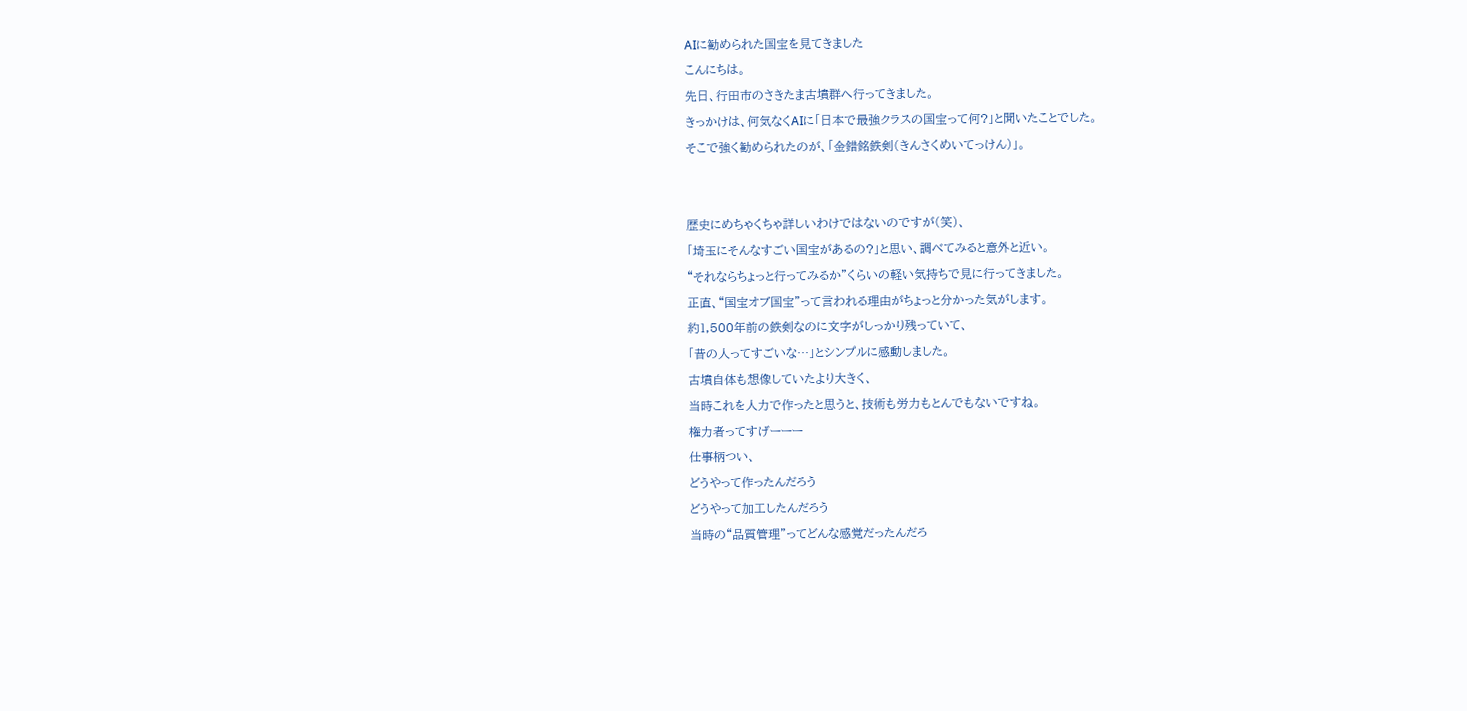AIに勧められた国宝を見てきました
こんにちは。
先日、行田市のさきたま古墳群へ行ってきました。
きっかけは、何気なくAIに「日本で最強クラスの国宝って何?」と聞いたことでした。
そこで強く勧められたのが、「金錯銘鉄剣(きんさくめいてっけん)」。


歴史にめちゃくちゃ詳しいわけではないのですが(笑)、
「埼玉にそんなすごい国宝があるの?」と思い、調べてみると意外と近い。
“それならちょっと行ってみるか”くらいの軽い気持ちで見に行ってきました。
正直、“国宝オブ国宝”って言われる理由がちょっと分かった気がします。
約1,500年前の鉄剣なのに文字がしっかり残っていて、
「昔の人ってすごいな…」とシンプルに感動しました。
古墳自体も想像していたより大きく、
当時これを人力で作ったと思うと、技術も労力もとんでもないですね。
権力者ってすげーーー
仕事柄つい、
どうやって作ったんだろう
どうやって加工したんだろう
当時の“品質管理”ってどんな感覚だったんだろ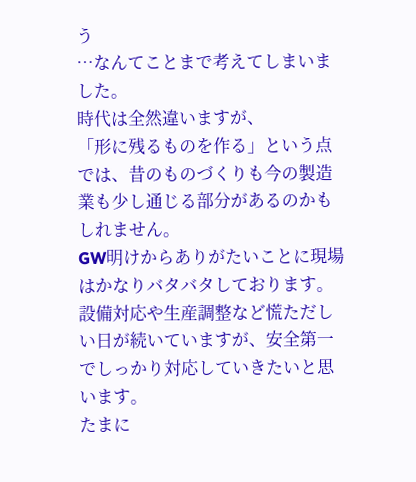う
…なんてことまで考えてしまいました。
時代は全然違いますが、
「形に残るものを作る」という点では、昔のものづくりも今の製造業も少し通じる部分があるのかもしれません。
GW明けからありがたいことに現場はかなりバタバタしております。
設備対応や生産調整など慌ただしい日が続いていますが、安全第一でしっかり対応していきたいと思います。
たまに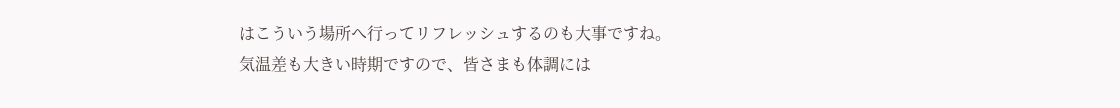はこういう場所へ行ってリフレッシュするのも大事ですね。
気温差も大きい時期ですので、皆さまも体調には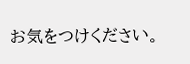お気をつけください。